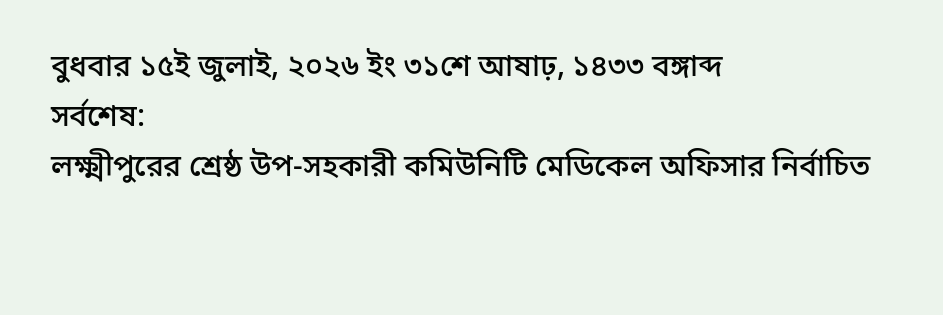বুধবার ১৫ই জুলাই, ২০২৬ ইং ৩১শে আষাঢ়, ১৪৩৩ বঙ্গাব্দ
সর্বশেষ:
লক্ষ্মীপুরের শ্রেষ্ঠ উপ-সহকারী কমিউনিটি মেডিকেল অফিসার নির্বাচিত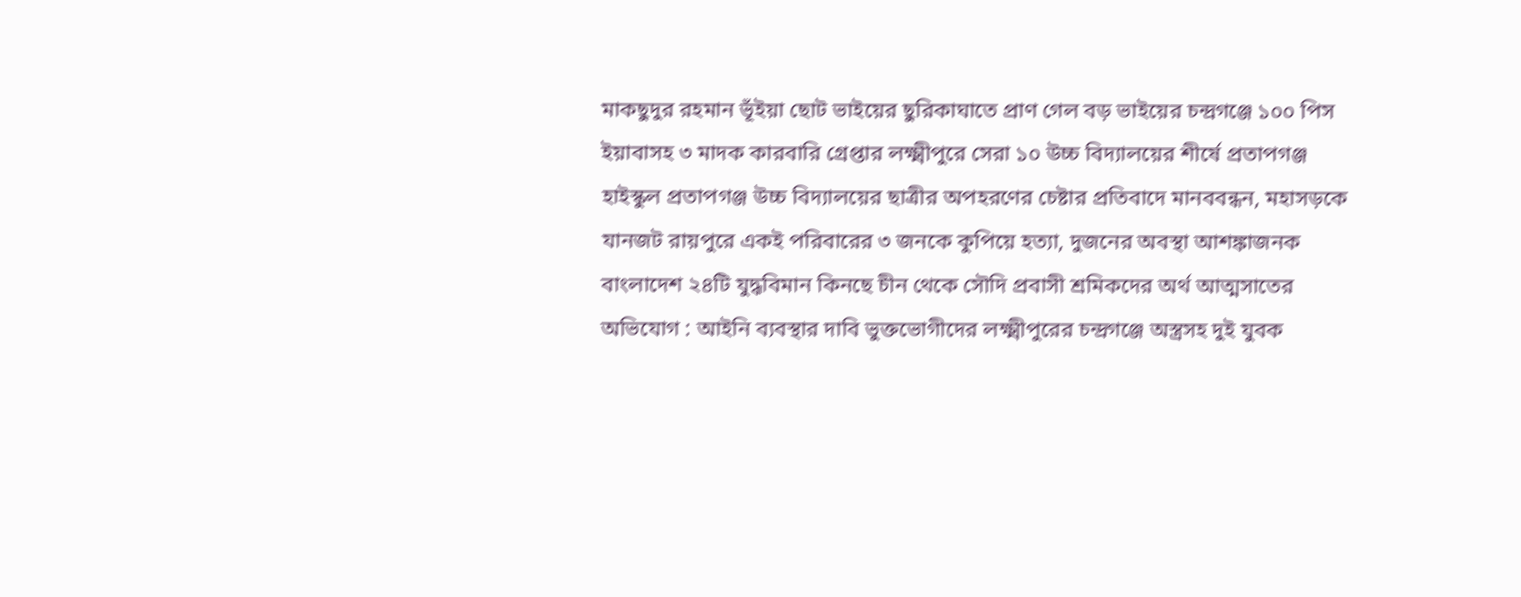মাকছুদুর রহমান ভূঁইয়া ছোট ভাইয়ের ছুরিকাঘাতে প্রাণ গেল বড় ভাইয়ের চন্দ্রগঞ্জে ১০০ পিস ইয়াবাসহ ৩ মাদক কারবারি গ্রেপ্তার লক্ষ্মীপুরে সেরা ১০ উচ্চ বিদ্যালয়ের শীর্ষে প্রতাপগঞ্জ হাইস্কুল প্রতাপগঞ্জ উচ্চ বিদ্যালয়ের ছাত্রীর অপহরণের চেষ্টার প্রতিবাদে মানববন্ধন, মহাসড়কে যানজট রায়পুরে একই পরিবারের ৩ জনকে কুপিয়ে হত্যা, দুজনের অবস্থা আশঙ্কাজনক বাংলাদেশ ২৪টি যুদ্ধবিমান কিনছে চীন থেকে সৌদি প্রবাসী শ্রমিকদের অর্থ আত্মসাতের অভিযোগ : আইনি ব্যবস্থার দাবি ভুক্তভোগীদের লক্ষ্মীপুরের চন্দ্রগঞ্জে অস্ত্রসহ দুই যুবক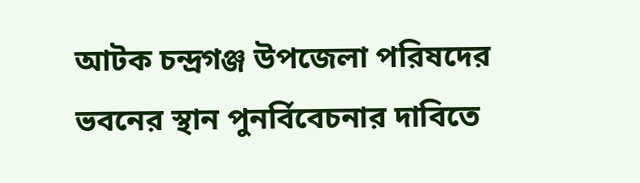আটক চন্দ্রগঞ্জ উপজেলা পরিষদের ভবনের স্থান পুনর্বিবেচনার দাবিতে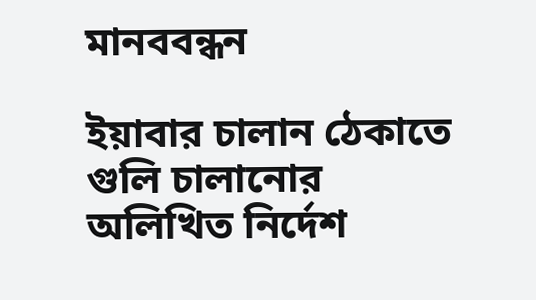মানববন্ধন

ইয়াবার চালান ঠেকাতে গুলি চালানোর অলিখিত নির্দেশ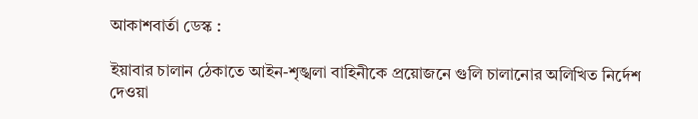আকাশবার্তা ডেস্ক :

ইয়াবার চালান ঠেকাতে আইন-শৃঙ্খলা বাহিনীকে প্রয়োজনে গুলি চালানোর অলিখিত নির্দেশ দেওয়া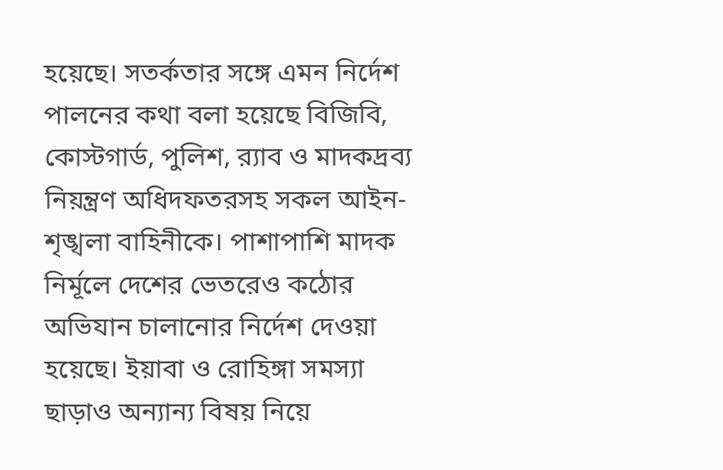হয়েছে। সতর্কতার সঙ্গে এমন নির্দেশ পালনের কথা বলা হয়েছে বিজিবি, কোস্টগার্ড, পুলিশ, র‌্যাব ও মাদকদ্রব্য নিয়ন্ত্রণ অধিদফতরসহ সকল আইন-শৃঙ্খলা বাহিনীকে। পাশাপাশি মাদক নির্মূলে দেশের ভেতরেও কঠোর অভিযান চালানোর নির্দেশ দেওয়া হয়েছে। ইয়াবা ও রোহিঙ্গা সমস্যা ছাড়াও অন্যান্য বিষয় নিয়ে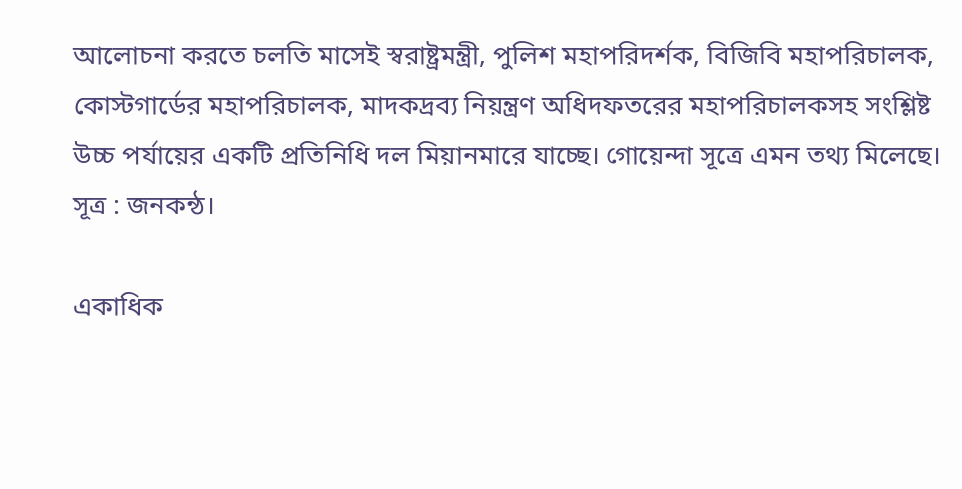আলোচনা করতে চলতি মাসেই স্বরাষ্ট্রমন্ত্রী, পুলিশ মহাপরিদর্শক, বিজিবি মহাপরিচালক, কোস্টগার্ডের মহাপরিচালক, মাদকদ্রব্য নিয়ন্ত্রণ অধিদফতরের মহাপরিচালকসহ সংশ্লিষ্ট উচ্চ পর্যায়ের একটি প্রতিনিধি দল মিয়ানমারে যাচ্ছে। গোয়েন্দা সূত্রে এমন তথ্য মিলেছে। সূত্র : জনকন্ঠ।

একাধিক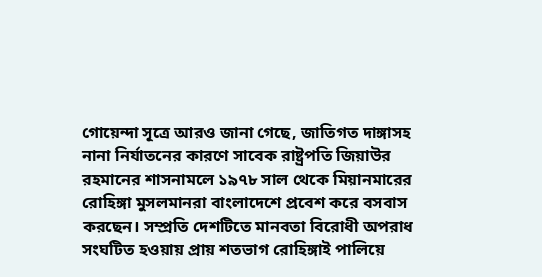গোয়েন্দা সূত্রে আরও জানা গেছে, জাতিগত দাঙ্গাসহ নানা নির্যাতনের কারণে সাবেক রাষ্ট্রপতি জিয়াউর রহমানের শাসনামলে ১৯৭৮ সাল থেকে মিয়ানমারের রোহিঙ্গা মুসলমানরা বাংলাদেশে প্রবেশ করে বসবাস করছেন। সম্প্রতি দেশটিতে মানবতা বিরোধী অপরাধ সংঘটিত হওয়ায় প্রায় শতভাগ রোহিঙ্গাই পালিয়ে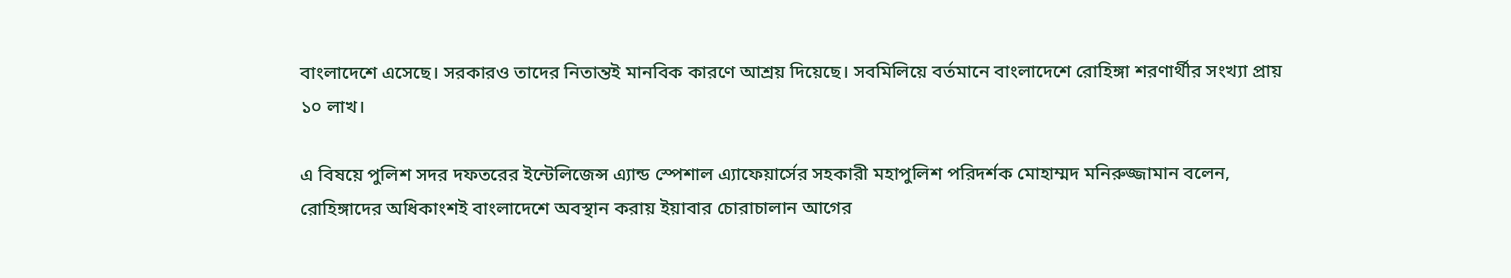বাংলাদেশে এসেছে। সরকারও তাদের নিতান্তই মানবিক কারণে আশ্রয় দিয়েছে। সবমিলিয়ে বর্তমানে বাংলাদেশে রোহিঙ্গা শরণার্থীর সংখ্যা প্রায় ১০ লাখ।

এ বিষয়ে পুলিশ সদর দফতরের ইন্টেলিজেন্স এ্যান্ড স্পেশাল এ্যাফেয়ার্সের সহকারী মহাপুলিশ পরিদর্শক মোহাম্মদ মনিরুজ্জামান বলেন, রোহিঙ্গাদের অধিকাংশই বাংলাদেশে অবস্থান করায় ইয়াবার চোরাচালান আগের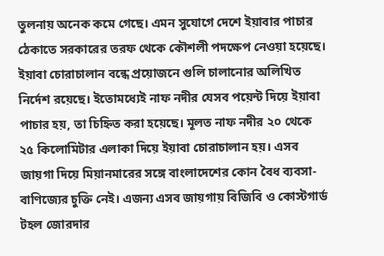তুলনায় অনেক কমে গেছে। এমন সুযোগে দেশে ইয়াবার পাচার ঠেকাতে সরকারের তরফ থেকে কৌশলী পদক্ষেপ নেওয়া হয়েছে। ইয়াবা চোরাচালান বন্ধে প্রয়োজনে গুলি চালানোর অলিখিত নির্দেশ রয়েছে। ইতোমধ্যেই নাফ নদীর যেসব পয়েন্ট দিয়ে ইয়াবা পাচার হয়, তা চিহ্নিত করা হয়েছে। মূলত নাফ নদীর ২০ থেকে ২৫ কিলোমিটার এলাকা দিয়ে ইয়াবা চোরাচালান হয়। এসব জায়গা দিয়ে মিয়ানমারের সঙ্গে বাংলাদেশের কোন বৈধ ব্যবসা-বাণিজ্যের চুক্তি নেই। এজন্য এসব জায়গায় বিজিবি ও কোস্টগার্ড টহল জোরদার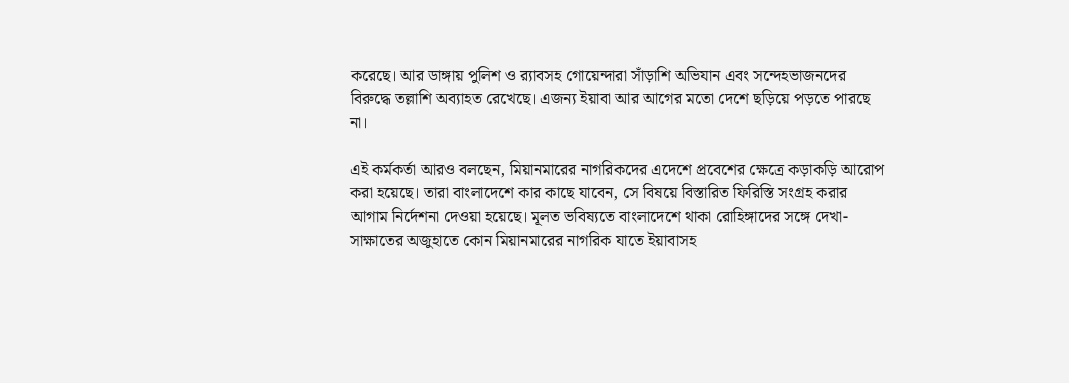করেছে। আর ডাঙ্গায় পুলিশ ও র‌্যাবসহ গোয়েন্দারা সাঁড়াশি অভিযান এবং সন্দেহভাজনদের বিরুদ্ধে তল্লাশি অব্যাহত রেখেছে। এজন্য ইয়াবা আর আগের মতো দেশে ছড়িয়ে পড়তে পারছে না।

এই কর্মকর্তা আরও বলছেন, মিয়ানমারের নাগরিকদের এদেশে প্রবেশের ক্ষেত্রে কড়াকড়ি আরোপ করা হয়েছে। তারা বাংলাদেশে কার কাছে যাবেন, সে বিষয়ে বিস্তারিত ফিরিস্তি সংগ্রহ করার আগাম নির্দেশনা দেওয়া হয়েছে। মূলত ভবিষ্যতে বাংলাদেশে থাকা রোহিঙ্গাদের সঙ্গে দেখা-সাক্ষাতের অজুহাতে কোন মিয়ানমারের নাগরিক যাতে ইয়াবাসহ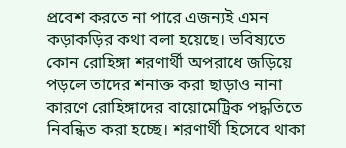প্রবেশ করতে না পারে এজন্যই এমন কড়াকড়ির কথা বলা হয়েছে। ভবিষ্যতে কোন রোহিঙ্গা শরণার্থী অপরাধে জড়িয়ে পড়লে তাদের শনাক্ত করা ছাড়াও নানা কারণে রোহিঙ্গাদের বায়োমেট্রিক পদ্ধতিতে নিবন্ধিত করা হচ্ছে। শরণার্থী হিসেবে থাকা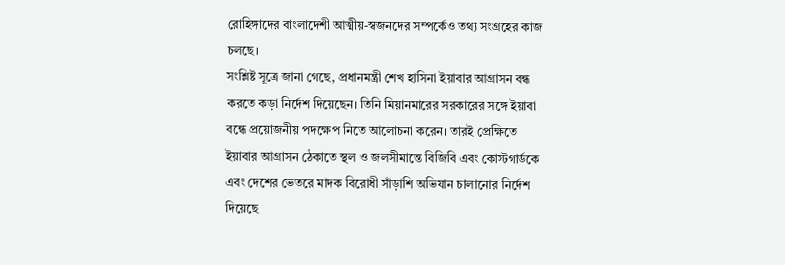রোহিঙ্গাদের বাংলাদেশী আত্মীয়-স্বজনদের সম্পর্কেও তথ্য সংগ্রহের কাজ চলছে।
সংশ্লিষ্ট সূত্রে জানা গেছে, প্রধানমন্ত্রী শেখ হাসিনা ইয়াবার আগ্রাসন বন্ধ করতে কড়া নির্দেশ দিয়েছেন। তিনি মিয়ানমারের সরকারের সঙ্গে ইয়াবা বন্ধে প্রয়োজনীয় পদক্ষেপ নিতে আলোচনা করেন। তারই প্রেক্ষিতে ইয়াবার আগ্রাসন ঠেকাতে স্থল ও জলসীমান্তে বিজিবি এবং কোস্টগার্ডকে এবং দেশের ভেতরে মাদক বিরোধী সাঁড়াশি অভিযান চালানোর নির্দেশ দিয়েছে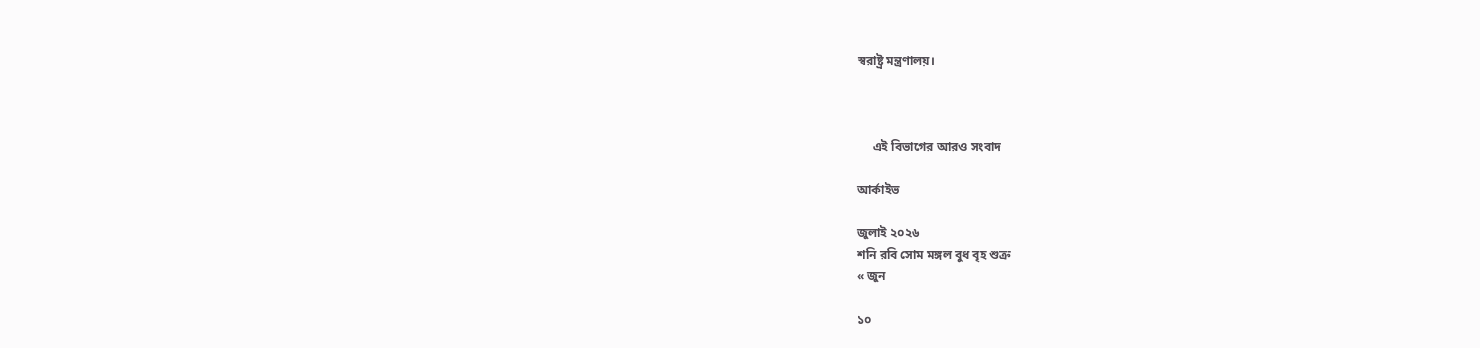স্বরাষ্ট্র মন্ত্রণালয়।



     এই বিভাগের আরও সংবাদ

আর্কাইভ

জুলাই ২০২৬
শনি রবি সোম মঙ্গল বুধ বৃহ শুক্র
« জুন

১০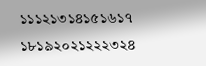১১১২১৩১৪১৫১৬১৭
১৮১৯২০২১২২২৩২৪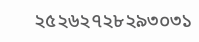২৫২৬২৭২৮২৯৩০৩১